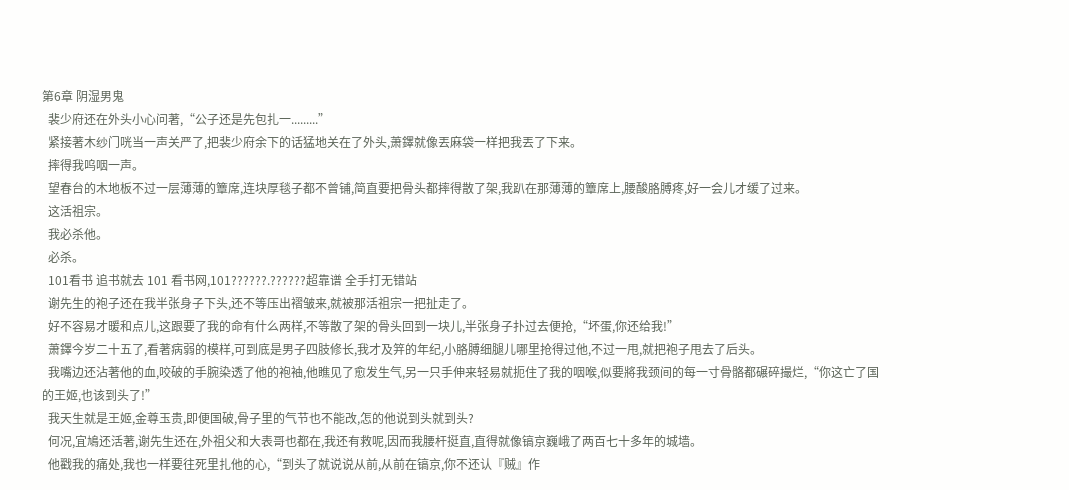第6章 阴湿男鬼
  裴少府还在外头小心问著,“公子还是先包扎一.........”
  紧接著木纱门咣当一声关严了,把裴少府余下的话猛地关在了外头,萧鐸就像丟麻袋一样把我丟了下来。
  摔得我呜咽一声。
  望春台的木地板不过一层薄薄的簟席,连块厚毯子都不曾铺,简直要把骨头都摔得散了架,我趴在那薄薄的簟席上,腰酸胳膊疼,好一会儿才缓了过来。
  这活祖宗。
  我必杀他。
  必杀。
  101看书 追书就去 101 看书网,101??????.??????超靠谱 全手打无错站
  谢先生的袍子还在我半张身子下头,还不等压出褶皱来,就被那活祖宗一把扯走了。
  好不容易才暖和点儿,这跟要了我的命有什么两样,不等散了架的骨头回到一块儿,半张身子扑过去便抢,“坏蛋,你还给我!”
  萧鐸今岁二十五了,看著病弱的模样,可到底是男子四肢修长,我才及笄的年纪,小胳膊细腿儿哪里抢得过他,不过一甩,就把袍子甩去了后头。
  我嘴边还沾著他的血,咬破的手腕染透了他的袍袖,他瞧见了愈发生气,另一只手伸来轻易就扼住了我的咽喉,似要將我颈间的每一寸骨骼都碾碎撮烂,“你这亡了国的王姬,也该到头了!”
  我天生就是王姬,金尊玉贵,即便国破,骨子里的气节也不能改,怎的他说到头就到头?
  何况,宜鳩还活著,谢先生还在,外祖父和大表哥也都在,我还有救呢,因而我腰杆挺直,直得就像镐京巍峨了两百七十多年的城墙。
  他戳我的痛处,我也一样要往死里扎他的心,“到头了就说说从前,从前在镐京,你不还认『贼』作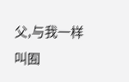父,与我一样叫囿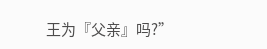王为『父亲』吗?”